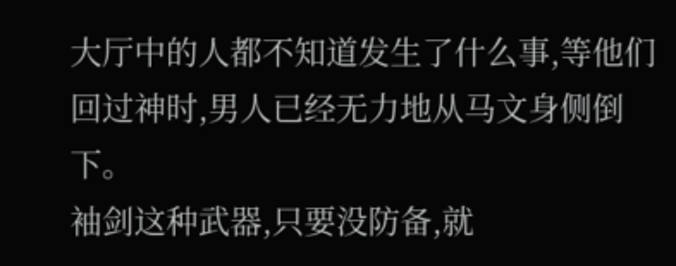大厅中的人都不知道发生了什么事,等他们回过神时,男人已经无力地从马文身侧倒下。
袖剑这种武器,只要没防备,就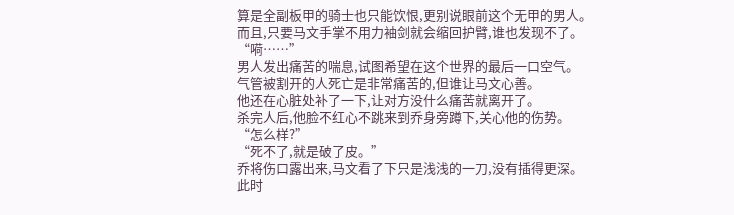算是全副板甲的骑士也只能饮恨,更别说眼前这个无甲的男人。
而且,只要马文手掌不用力袖剑就会缩回护臂,谁也发现不了。
“嗬……”
男人发出痛苦的喘息,试图希望在这个世界的最后一口空气。
气管被割开的人死亡是非常痛苦的,但谁让马文心善。
他还在心脏处补了一下,让对方没什么痛苦就离开了。
杀完人后,他脸不红心不跳来到乔身旁蹲下,关心他的伤势。
“怎么样?”
“死不了,就是破了皮。”
乔将伤口露出来,马文看了下只是浅浅的一刀,没有插得更深。
此时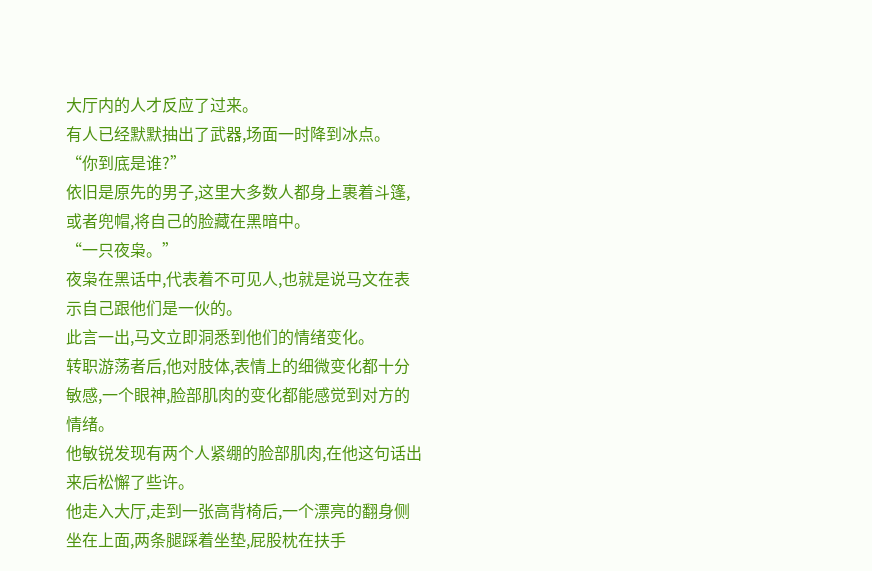大厅内的人才反应了过来。
有人已经默默抽出了武器,场面一时降到冰点。
“你到底是谁?”
依旧是原先的男子,这里大多数人都身上裹着斗篷,或者兜帽,将自己的脸藏在黑暗中。
“一只夜枭。”
夜枭在黑话中,代表着不可见人,也就是说马文在表示自己跟他们是一伙的。
此言一出,马文立即洞悉到他们的情绪变化。
转职游荡者后,他对肢体,表情上的细微变化都十分敏感,一个眼神,脸部肌肉的变化都能感觉到对方的情绪。
他敏锐发现有两个人紧绷的脸部肌肉,在他这句话出来后松懈了些许。
他走入大厅,走到一张高背椅后,一个漂亮的翻身侧坐在上面,两条腿踩着坐垫,屁股枕在扶手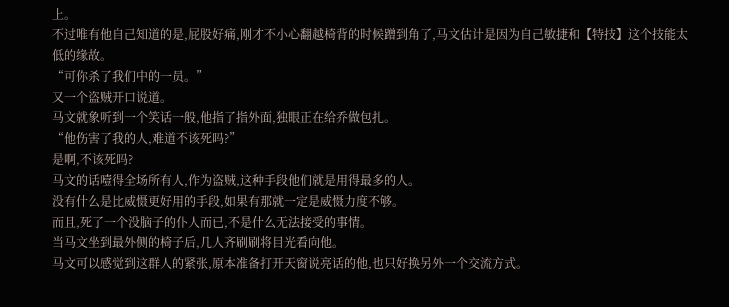上。
不过唯有他自己知道的是,屁股好痛,刚才不小心翻越椅背的时候蹭到角了,马文估计是因为自己敏捷和【特技】这个技能太低的缘故。
“可你杀了我们中的一员。”
又一个盗贼开口说道。
马文就象听到一个笑话一般,他指了指外面,独眼正在给乔做包扎。
“他伤害了我的人,难道不该死吗?”
是啊,不该死吗?
马文的话噎得全场所有人,作为盗贼,这种手段他们就是用得最多的人。
没有什么是比威慑更好用的手段,如果有那就一定是威慑力度不够。
而且,死了一个没脑子的仆人而已,不是什么无法接受的事情。
当马文坐到最外侧的椅子后,几人齐刷刷将目光看向他。
马文可以感觉到这群人的紧张,原本准备打开天窗说亮话的他,也只好换另外一个交流方式。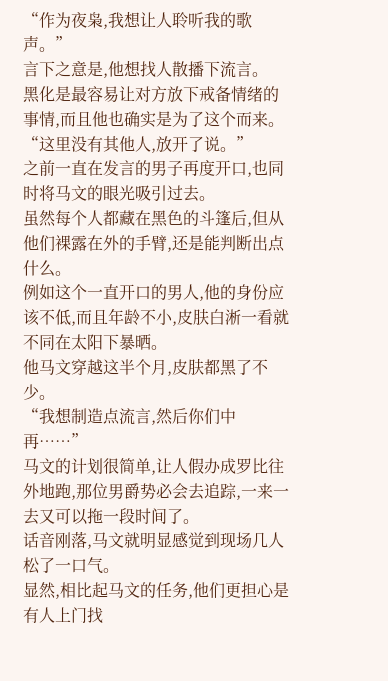“作为夜枭,我想让人聆听我的歌声。”
言下之意是,他想找人散播下流言。
黑化是最容易让对方放下戒备情绪的事情,而且他也确实是为了这个而来。
“这里没有其他人,放开了说。”
之前一直在发言的男子再度开口,也同时将马文的眼光吸引过去。
虽然每个人都藏在黑色的斗篷后,但从他们裸露在外的手臂,还是能判断出点什么。
例如这个一直开口的男人,他的身份应该不低,而且年龄不小,皮肤白淅一看就不同在太阳下暴晒。
他马文穿越这半个月,皮肤都黑了不少。
“我想制造点流言,然后你们中再……”
马文的计划很简单,让人假办成罗比往外地跑,那位男爵势必会去追踪,一来一去又可以拖一段时间了。
话音刚落,马文就明显感觉到现场几人松了一口气。
显然,相比起马文的任务,他们更担心是有人上门找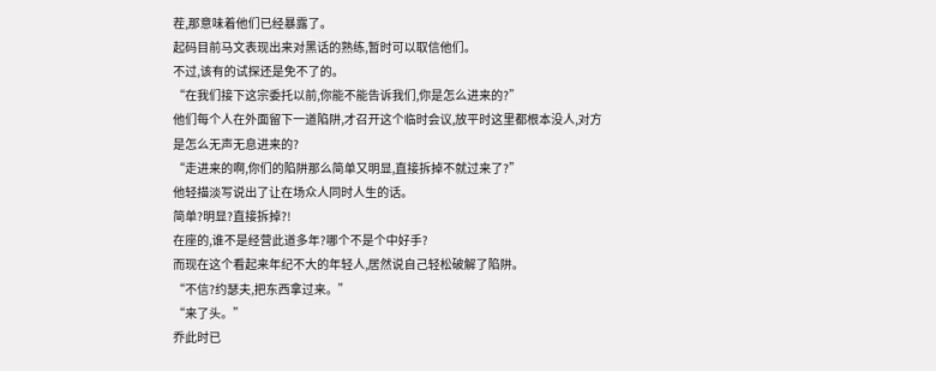茬,那意味着他们已经暴露了。
起码目前马文表现出来对黑话的熟练,暂时可以取信他们。
不过,该有的试探还是免不了的。
“在我们接下这宗委托以前,你能不能告诉我们,你是怎么进来的?”
他们每个人在外面留下一道陷阱,才召开这个临时会议,放平时这里都根本没人,对方是怎么无声无息进来的?
“走进来的啊,你们的陷阱那么简单又明显,直接拆掉不就过来了?”
他轻描淡写说出了让在场众人同时人生的话。
简单?明显?直接拆掉?!
在座的,谁不是经营此道多年?哪个不是个中好手?
而现在这个看起来年纪不大的年轻人,居然说自己轻松破解了陷阱。
“不信?约瑟夫,把东西拿过来。”
“来了头。”
乔此时已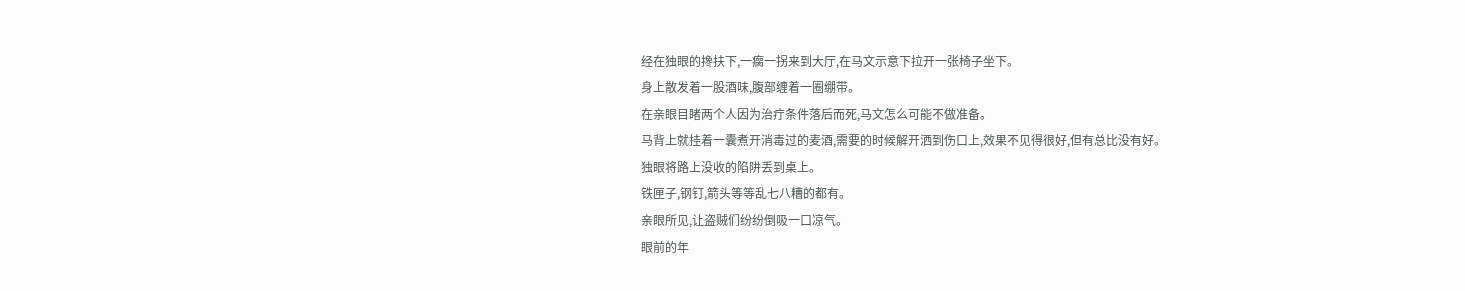经在独眼的搀扶下,一瘸一拐来到大厅,在马文示意下拉开一张椅子坐下。
身上散发着一股酒味,腹部缠着一圈绷带。
在亲眼目睹两个人因为治疔条件落后而死,马文怎么可能不做准备。
马背上就挂着一囊煮开消毒过的麦酒,需要的时候解开洒到伤口上,效果不见得很好,但有总比没有好。
独眼将路上没收的陷阱丢到桌上。
铁匣子,钢钉,箭头等等乱七八糟的都有。
亲眼所见,让盗贼们纷纷倒吸一口凉气。
眼前的年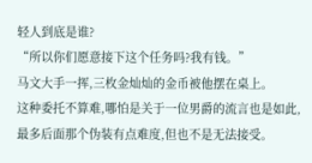轻人到底是谁?
“所以你们愿意接下这个任务吗?我有钱。”
马文大手一挥,三枚金灿灿的金币被他摆在桌上。
这种委托不算难,哪怕是关于一位男爵的流言也是如此,最多后面那个伪装有点难度,但也不是无法接受。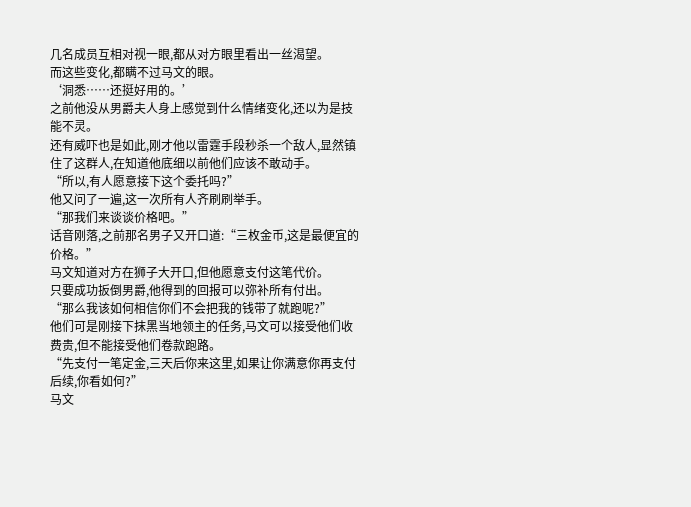几名成员互相对视一眼,都从对方眼里看出一丝渴望。
而这些变化,都瞒不过马文的眼。
‘洞悉……还挺好用的。’
之前他没从男爵夫人身上感觉到什么情绪变化,还以为是技能不灵。
还有威吓也是如此,刚才他以雷霆手段秒杀一个敌人,显然镇住了这群人,在知道他底细以前他们应该不敢动手。
“所以,有人愿意接下这个委托吗?”
他又问了一遍,这一次所有人齐刷刷举手。
“那我们来谈谈价格吧。”
话音刚落,之前那名男子又开口道:“三枚金币,这是最便宜的价格。”
马文知道对方在狮子大开口,但他愿意支付这笔代价。
只要成功扳倒男爵,他得到的回报可以弥补所有付出。
“那么我该如何相信你们不会把我的钱带了就跑呢?”
他们可是刚接下抹黑当地领主的任务,马文可以接受他们收费贵,但不能接受他们卷款跑路。
“先支付一笔定金,三天后你来这里,如果让你满意你再支付后续,你看如何?”
马文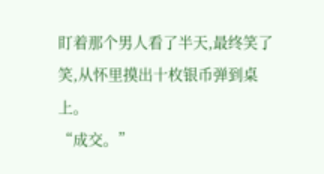盯着那个男人看了半天,最终笑了笑,从怀里摸出十枚银币弹到桌上。
“成交。”